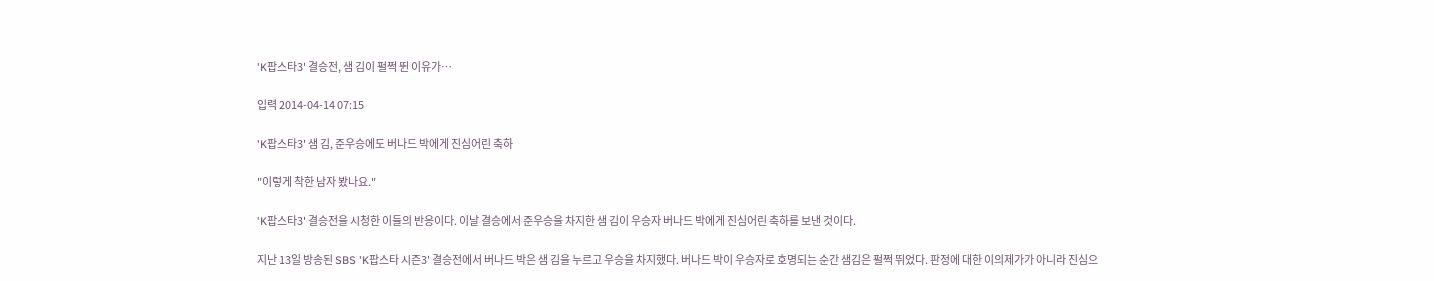'K팝스타3' 결승전, 샘 김이 펄쩍 뛴 이유가…

입력 2014-04-14 07:15

'K팝스타3' 샘 김, 준우승에도 버나드 박에게 진심어린 축하

"이렇게 착한 남자 봤나요."

'K팝스타3' 결승전을 시청한 이들의 반응이다. 이날 결승에서 준우승을 차지한 샘 김이 우승자 버나드 박에게 진심어린 축하를 보낸 것이다.

지난 13일 방송된 SBS 'K팝스타 시즌3' 결승전에서 버나드 박은 샘 김을 누르고 우승을 차지했다. 버나드 박이 우승자로 호명되는 순간 샘김은 펄쩍 뛰었다. 판정에 대한 이의제가가 아니라 진심으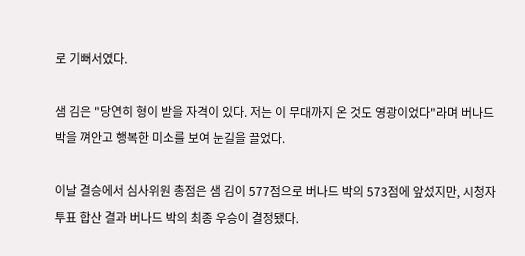로 기뻐서였다.

샘 김은 "당연히 형이 받을 자격이 있다. 저는 이 무대까지 온 것도 영광이었다"라며 버나드 박을 껴안고 행복한 미소를 보여 눈길을 끌었다.

이날 결승에서 심사위원 총점은 샘 김이 577점으로 버나드 박의 573점에 앞섰지만, 시청자 투표 합산 결과 버나드 박의 최종 우승이 결정됐다.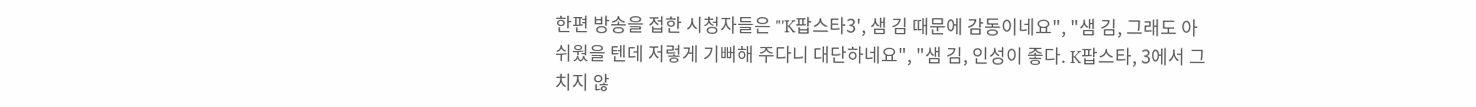한편 방송을 접한 시청자들은 "'K팝스타3', 샘 김 때문에 감동이네요", "샘 김, 그래도 아쉬웠을 텐데 저렇게 기뻐해 주다니 대단하네요", "샘 김, 인성이 좋다. K팝스타, 3에서 그치지 않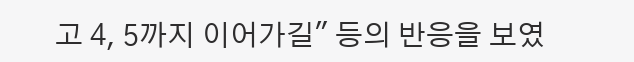고 4, 5까지 이어가길" 등의 반응을 보였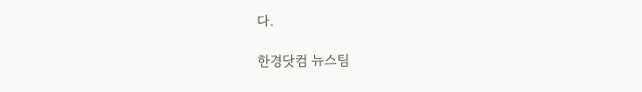다.

한경닷컴 뉴스팀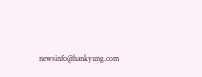newsinfo@hankyung.com